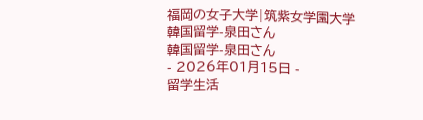福岡の女子大学|筑紫女学園大学
韓国留学-泉田さん
韓国留学-泉田さん
- 2026年01月15日 -
留学生活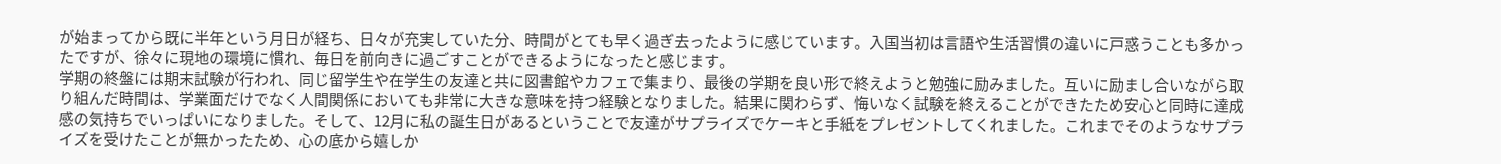が始まってから既に半年という月日が経ち、日々が充実していた分、時間がとても早く過ぎ去ったように感じています。入国当初は言語や生活習慣の違いに戸惑うことも多かったですが、徐々に現地の環境に慣れ、毎日を前向きに過ごすことができるようになったと感じます。
学期の終盤には期末試験が行われ、同じ留学生や在学生の友達と共に図書館やカフェで集まり、最後の学期を良い形で終えようと勉強に励みました。互いに励まし合いながら取り組んだ時間は、学業面だけでなく人間関係においても非常に大きな意味を持つ経験となりました。結果に関わらず、悔いなく試験を終えることができたため安心と同時に達成感の気持ちでいっぱいになりました。そして、12月に私の誕生日があるということで友達がサプライズでケーキと手紙をプレゼントしてくれました。これまでそのようなサプライズを受けたことが無かったため、心の底から嬉しか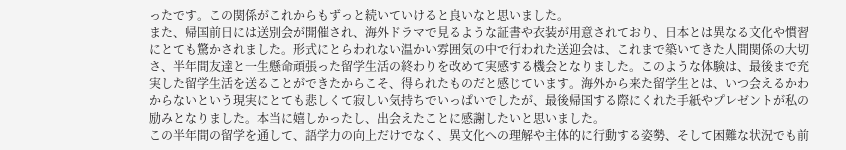ったです。この関係がこれからもずっと続いていけると良いなと思いました。
また、帰国前日には送別会が開催され、海外ドラマで見るような証書や衣装が用意されており、日本とは異なる文化や慣習にとても驚かされました。形式にとらわれない温かい雰囲気の中で行われた送迎会は、これまで築いてきた人間関係の大切さ、半年間友達と一生懸命頑張った留学生活の終わりを改めて実感する機会となりました。このような体験は、最後まで充実した留学生活を送ることができたからこそ、得られたものだと感じています。海外から来た留学生とは、いつ会えるかわからないという現実にとても悲しくて寂しい気持ちでいっぱいでしたが、最後帰国する際にくれた手紙やプレゼントが私の励みとなりました。本当に嬉しかったし、出会えたことに感謝したいと思いました。
この半年間の留学を通して、語学力の向上だけでなく、異文化への理解や主体的に行動する姿勢、そして困難な状況でも前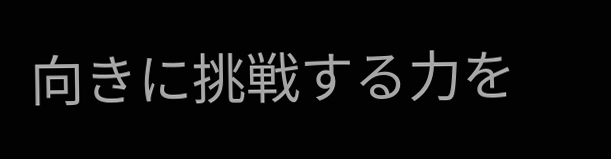向きに挑戦する力を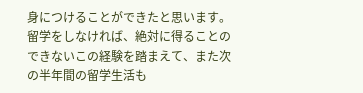身につけることができたと思います。留学をしなければ、絶対に得ることのできないこの経験を踏まえて、また次の半年間の留学生活も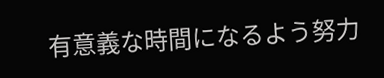有意義な時間になるよう努力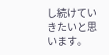し続けていきたいと思います。